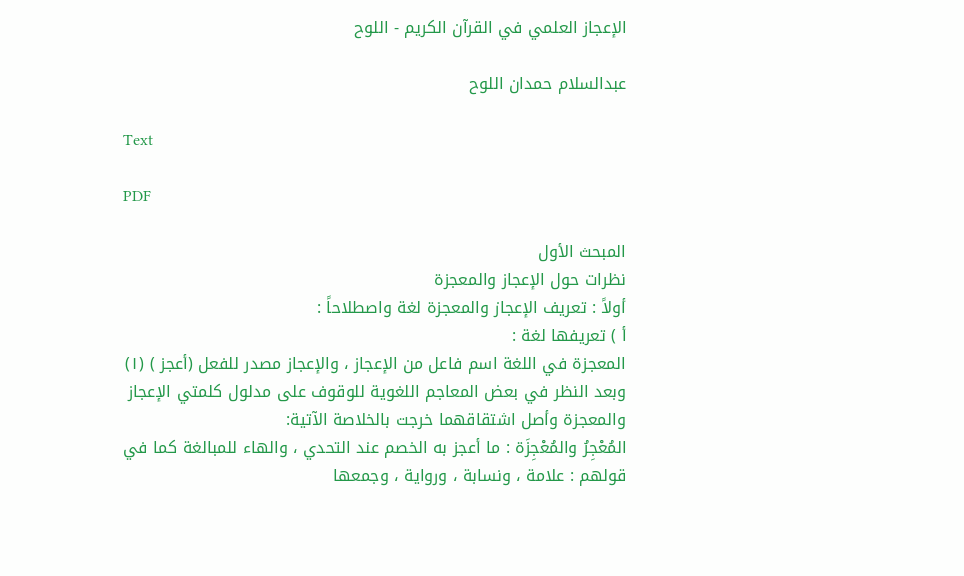الإعجاز العلمي في القرآن الكريم - اللوح

عبدالسلام حمدان اللوح

Text

PDF

المبحث الأول
نظرات حول الإعجاز والمعجزة
أولاً : تعريف الإعجاز والمعجزة لغة واصطلاحاً :
أ ) تعريفها لغة :
المعجزة في اللغة اسم فاعل من الإعجاز ، والإعجاز مصدر للفعل (أعجز ) (۱) وبعد النظر في بعض المعاجم اللغوية للوقوف على مدلول كلمتي الإعجاز والمعجزة وأصل اشتقاقهما خرجت بالخلاصة الآتية:
المُعْجِرُ والمُعْجِزَة : ما أعجز به الخصم عند التحدي ، والهاء للمبالغة كما في
قولهم : علامة ، ونسابة ، ورواية ، وجمعها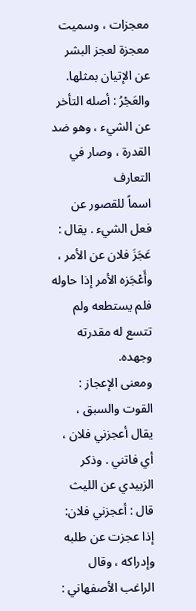معجزات ، وسميت معجزة لعجز البشر
عن الإتيان بمثلها.
والعَجْرُ : أصله التأخر عن الشيء ، وهو ضد القدرة ، وصار في التعارف
اسماً للقصور عن فعل الشيء . يقال : عَجَزَ فلان عن الأمر ، وأَعْجَزه الأمر إذا حاوله فلم يستطعه ولم تتسع له مقدرته وجهده.
ومعنى الإعجاز : القوت والسبق ، يقال أعجزني فلان ، أي فاتني . وذكر الزبيدي عن الليث قال : أعجزني فلان: إذا عجزت عن طلبه وإدراكه ، وقال الراغب الأصفهاني :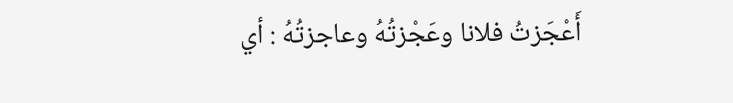أَعْجَزتُ فلانا وعَجْزتُهُ وعاجزتُهُ : أي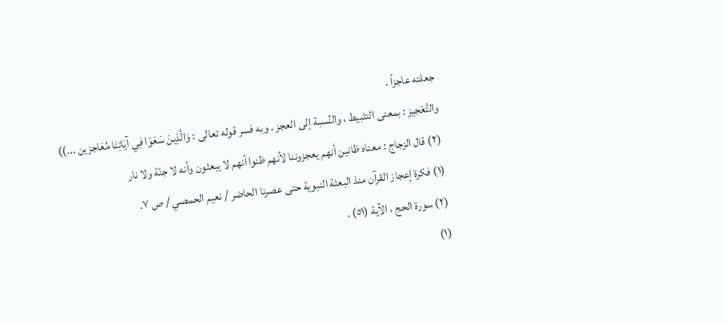جعلته عاجزاً .
والتَّعْجيز : بمعنى التثبيط ، والنِّسبة إلى العجز . وبه فسر قوله تعالى : وَالَّذِينَ سَعَوْا فِي آيَاتِنَا مُعَاجزين ...)) (۲) قال الزجاج : معناه ظانين أنهم يعجزوننا لأنهم ظنوا أنهم لا يبعثون وأنه لا جنّة ولا نار
(۱) فكرة إعجاز القرآن منذ البعثة النبوية حتى عصرنا الحاضر / نعيم الحمصي / ص ۷.
(۲) سورة الحج ، الآية (٥١) .
(۱)